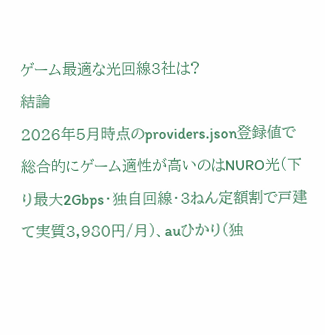ゲーム最適な光回線3社は?
結論
2026年5月時点のproviders.json登録値で総合的にゲーム適性が高いのはNURO光(下り最大2Gbps・独自回線・3ねん定額割で戸建て実質3,980円/月)、auひかり(独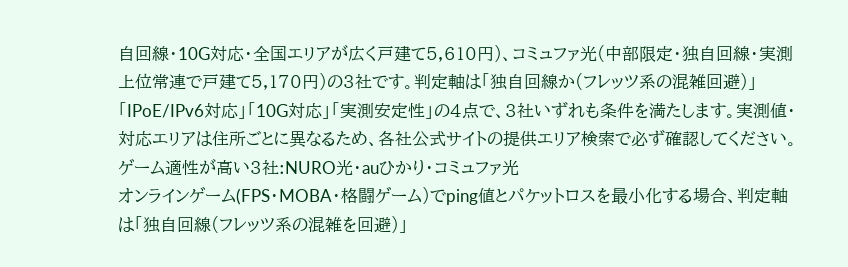自回線・10G対応・全国エリアが広く戸建て5,610円)、コミュファ光(中部限定・独自回線・実測上位常連で戸建て5,170円)の3社です。判定軸は「独自回線か(フレッツ系の混雑回避)」「IPoE/IPv6対応」「10G対応」「実測安定性」の4点で、3社いずれも条件を満たします。実測値・対応エリアは住所ごとに異なるため、各社公式サイトの提供エリア検索で必ず確認してください。
ゲーム適性が高い3社:NURO光・auひかり・コミュファ光
オンラインゲーム(FPS・MOBA・格闘ゲーム)でping値とパケットロスを最小化する場合、判定軸は「独自回線(フレッツ系の混雑を回避)」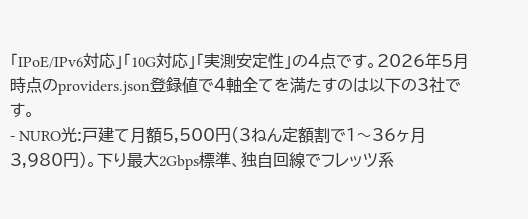「IPoE/IPv6対応」「10G対応」「実測安定性」の4点です。2026年5月時点のproviders.json登録値で4軸全てを満たすのは以下の3社です。
- NURO光:戸建て月額5,500円(3ねん定額割で1〜36ヶ月3,980円)。下り最大2Gbps標準、独自回線でフレッツ系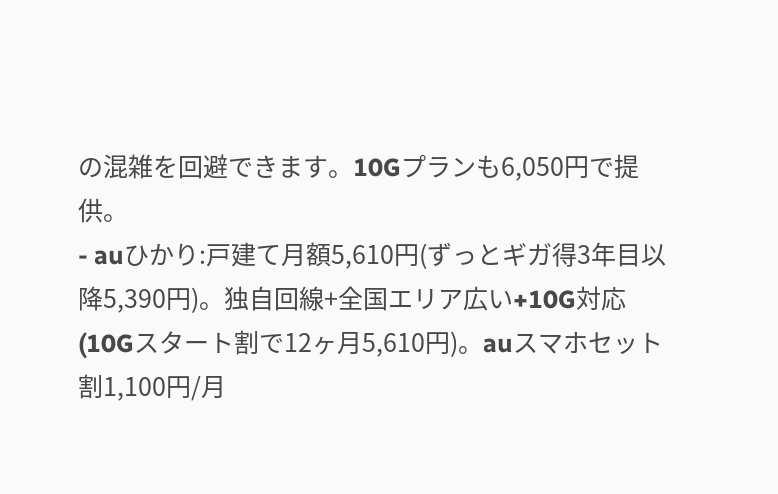の混雑を回避できます。10Gプランも6,050円で提供。
- auひかり:戸建て月額5,610円(ずっとギガ得3年目以降5,390円)。独自回線+全国エリア広い+10G対応(10Gスタート割で12ヶ月5,610円)。auスマホセット割1,100円/月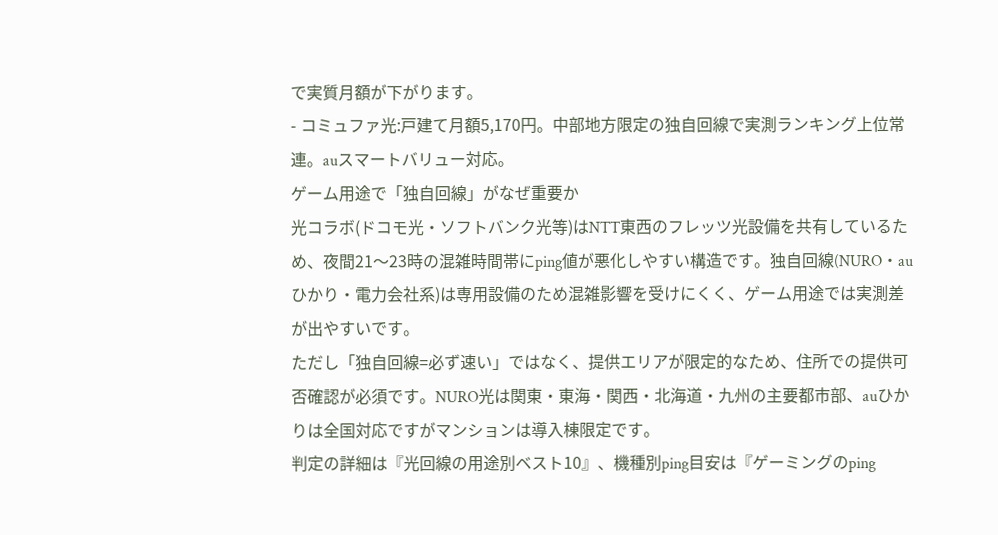で実質月額が下がります。
- コミュファ光:戸建て月額5,170円。中部地方限定の独自回線で実測ランキング上位常連。auスマートバリュー対応。
ゲーム用途で「独自回線」がなぜ重要か
光コラボ(ドコモ光・ソフトバンク光等)はNTT東西のフレッツ光設備を共有しているため、夜間21〜23時の混雑時間帯にping値が悪化しやすい構造です。独自回線(NURO・auひかり・電力会社系)は専用設備のため混雑影響を受けにくく、ゲーム用途では実測差が出やすいです。
ただし「独自回線=必ず速い」ではなく、提供エリアが限定的なため、住所での提供可否確認が必須です。NURO光は関東・東海・関西・北海道・九州の主要都市部、auひかりは全国対応ですがマンションは導入棟限定です。
判定の詳細は『光回線の用途別ベスト10』、機種別ping目安は『ゲーミングのping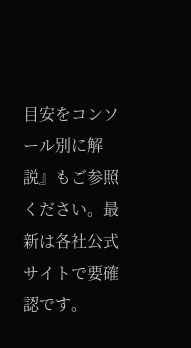目安をコンソール別に解説』もご参照ください。最新は各社公式サイトで要確認です。